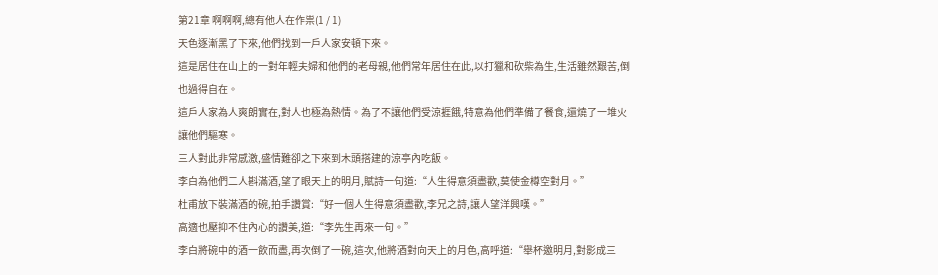第21章 啊啊啊,總有他人在作祟(1 / 1)
天色逐漸黑了下來,他們找到一戶人家安頓下來。
這是居住在山上的一對年輕夫婦和他們的老母親,他們常年居住在此,以打獵和砍柴為生,生活雖然艱苦,倒也過得自在。
這戶人家為人爽朗實在,對人也極為熱情。為了不讓他們受涼捱餓,特意為他們準備了餐食,還燒了一堆火讓他們驅寒。
三人對此非常感激,盛情難卻之下來到木頭搭建的涼亭內吃飯。
李白為他們二人斟滿酒,望了眼天上的明月,賦詩一句道:“人生得意須盡歡,莫使金樽空對月。”
杜甫放下裝滿酒的碗,拍手讚賞:“好一個人生得意須盡歡,李兄之詩,讓人望洋興嘆。”
高適也壓抑不住內心的讚美,道:“李先生再來一句。”
李白將碗中的酒一飲而盡,再次倒了一碗,這次,他將酒對向天上的月色,高呼道:“舉杯邀明月,對影成三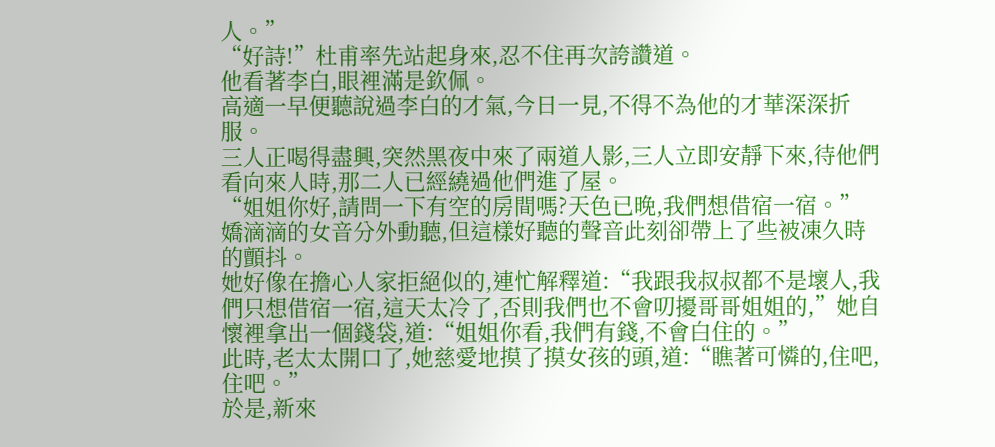人。”
“好詩!”杜甫率先站起身來,忍不住再次誇讚道。
他看著李白,眼裡滿是欽佩。
高適一早便聽說過李白的才氣,今日一見,不得不為他的才華深深折服。
三人正喝得盡興,突然黑夜中來了兩道人影,三人立即安靜下來,待他們看向來人時,那二人已經繞過他們進了屋。
“姐姐你好,請問一下有空的房間嗎?天色已晚,我們想借宿一宿。”嬌滴滴的女音分外動聽,但這樣好聽的聲音此刻卻帶上了些被凍久時的顫抖。
她好像在擔心人家拒絕似的,連忙解釋道:“我跟我叔叔都不是壞人,我們只想借宿一宿,這天太冷了,否則我們也不會叨擾哥哥姐姐的,”她自懷裡拿出一個錢袋,道:“姐姐你看,我們有錢,不會白住的。”
此時,老太太開口了,她慈愛地摸了摸女孩的頭,道:“瞧著可憐的,住吧,住吧。”
於是,新來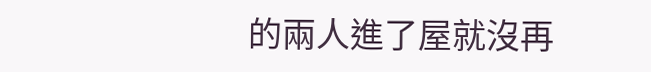的兩人進了屋就沒再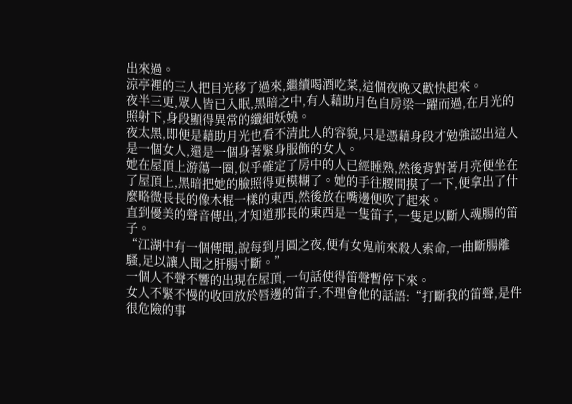出來過。
涼亭裡的三人把目光移了過來,繼續喝酒吃菜,這個夜晚又歡快起來。
夜半三更,眾人皆已入眠,黑暗之中,有人藉助月色自房梁一躍而過,在月光的照射下,身段顯得異常的纖細妖嬈。
夜太黑,即便是藉助月光也看不清此人的容貌,只是憑藉身段才勉強認出這人是一個女人,還是一個身著緊身服飾的女人。
她在屋頂上游蕩一圈,似乎確定了房中的人已經睡熟,然後背對著月亮便坐在了屋頂上,黑暗把她的臉照得更模糊了。她的手往腰間摸了一下,便拿出了什麼略微長長的像木棍一樣的東西,然後放在嘴邊便吹了起來。
直到優美的聲音傳出,才知道那長的東西是一隻笛子,一隻足以斷人魂腸的笛子。
“江湖中有一個傳聞,說每到月圓之夜,便有女鬼前來殺人索命,一曲斷腸離騷,足以讓人聞之肝腸寸斷。”
一個人不聲不響的出現在屋頂,一句話使得笛聲暫停下來。
女人不緊不慢的收回放於唇邊的笛子,不理會他的話語:“打斷我的笛聲,是件很危險的事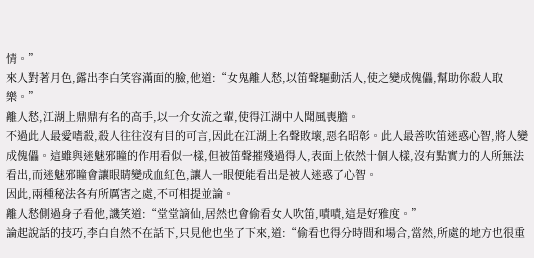情。”
來人對著月色,露出李白笑容滿面的臉,他道:“女鬼離人愁,以笛聲驅動活人,使之變成傀儡,幫助你殺人取樂。”
離人愁,江湖上鼎鼎有名的高手,以一介女流之輩,使得江湖中人聞風喪膽。
不過此人最愛嗜殺,殺人往往沒有目的可言,因此在江湖上名聲敗壞,惡名昭彰。此人最善吹笛迷惑心智,將人變成傀儡。這雖與迷魅邪瞳的作用看似一樣,但被笛聲摧殘過得人,表面上依然十個人樣,沒有點實力的人所無法看出,而迷魅邪瞳會讓眼睛變成血紅色,讓人一眼便能看出是被人迷惑了心智。
因此,兩種秘法各有所厲害之處,不可相提並論。
離人愁側過身子看他,譏笑道:“堂堂謫仙,居然也會偷看女人吹笛,嘖嘖,這是好雅度。”
論起說話的技巧,李白自然不在話下,只見他也坐了下來,道:“偷看也得分時間和場合,當然,所處的地方也很重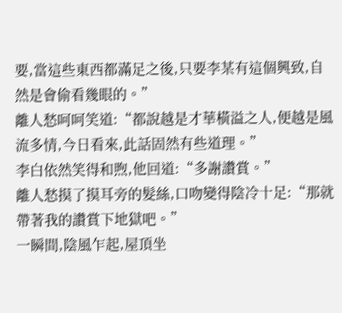要,當這些東西都滿足之後,只要李某有這個興致,自然是會偷看幾眼的。”
離人愁呵呵笑道:“都說越是才華橫溢之人,便越是風流多情,今日看來,此話固然有些道理。”
李白依然笑得和煦,他回道:“多謝讚賞。”
離人愁摸了摸耳旁的髮絲,口吻變得陰冷十足:“那就帶著我的讚賞下地獄吧。”
一瞬間,陰風乍起,屋頂坐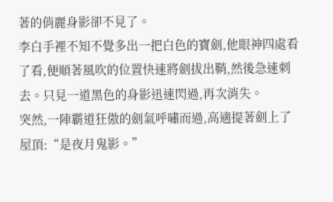著的俏麗身影卻不見了。
李白手裡不知不覺多出一把白色的寶劍,他眼神四處看了看,便順著風吹的位置快速將劍拔出鞘,然後急速刺去。只見一道黑色的身影迅速閃過,再次消失。
突然,一陣霸道狂傲的劍氣呼嘯而過,高適提著劍上了屋頂:“是夜月鬼影。”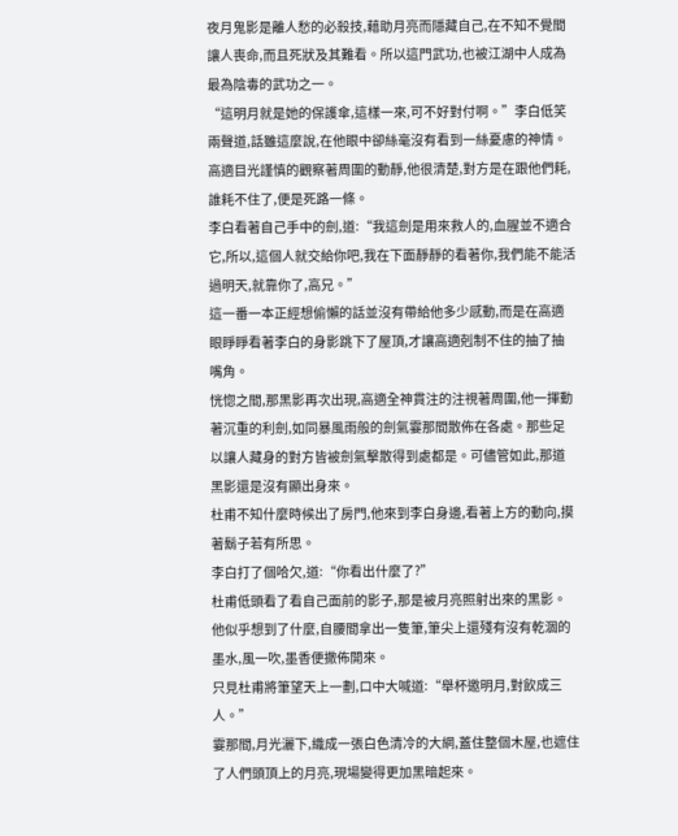夜月鬼影是離人愁的必殺技,藉助月亮而隱藏自己,在不知不覺間讓人喪命,而且死狀及其難看。所以這門武功,也被江湖中人成為最為陰毒的武功之一。
“這明月就是她的保護傘,這樣一來,可不好對付啊。”李白低笑兩聲道,話雖這麼說,在他眼中卻絲毫沒有看到一絲憂慮的神情。
高適目光謹慎的觀察著周圍的動靜,他很清楚,對方是在跟他們耗,誰耗不住了,便是死路一條。
李白看著自己手中的劍,道:“我這劍是用來救人的,血腥並不適合它,所以,這個人就交給你吧,我在下面靜靜的看著你,我們能不能活過明天,就靠你了,高兄。”
這一番一本正經想偷懶的話並沒有帶給他多少感動,而是在高適眼睜睜看著李白的身影跳下了屋頂,才讓高適剋制不住的抽了抽嘴角。
恍惚之間,那黑影再次出現,高適全神貫注的注視著周圍,他一揮動著沉重的利劍,如同暴風雨般的劍氣霎那間散佈在各處。那些足以讓人藏身的對方皆被劍氣擊散得到處都是。可儘管如此,那道黑影還是沒有顯出身來。
杜甫不知什麼時候出了房門,他來到李白身邊,看著上方的動向,摸著鬍子若有所思。
李白打了個哈欠,道:“你看出什麼了?”
杜甫低頭看了看自己面前的影子,那是被月亮照射出來的黑影。他似乎想到了什麼,自腰間拿出一隻筆,筆尖上還殘有沒有乾涸的墨水,風一吹,墨香便撒佈開來。
只見杜甫將筆望天上一劃,口中大喊道:“舉杯邀明月,對飲成三人。”
霎那間,月光灑下,織成一張白色清冷的大網,蓋住整個木屋,也遮住了人們頭頂上的月亮,現場變得更加黑暗起來。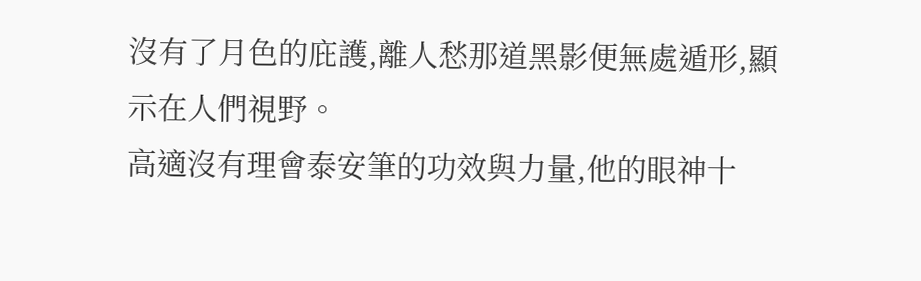沒有了月色的庇護,離人愁那道黑影便無處遁形,顯示在人們視野。
高適沒有理會泰安筆的功效與力量,他的眼神十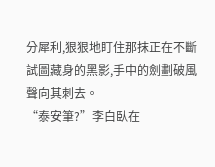分犀利,狠狠地盯住那抹正在不斷試圖藏身的黑影,手中的劍劃破風聲向其刺去。
“泰安筆?”李白臥在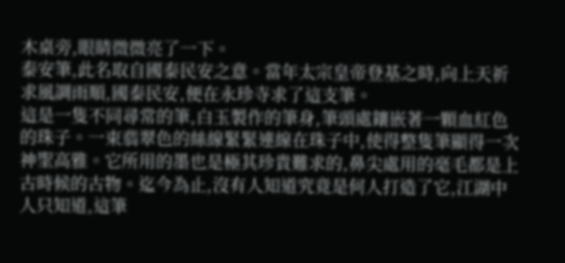木桌旁,眼睛微微亮了一下。
泰安筆,此名取自國泰民安之意。當年太宗皇帝登基之時,向上天祈求風調雨順,國泰民安,便在永珍寺求了這支筆。
這是一隻不同尋常的筆,白玉製作的筆身,筆頭處鑲嵌著一顆血紅色的珠子。一束翡翠色的絲線緊緊連線在珠子中,使得整隻筆顯得一次神聖高雅。它所用的墨也是極其珍貴難求的,鼻尖處用的毫毛都是上古時候的古物。迄今為止,沒有人知道究竟是何人打造了它,江湖中人只知道,這筆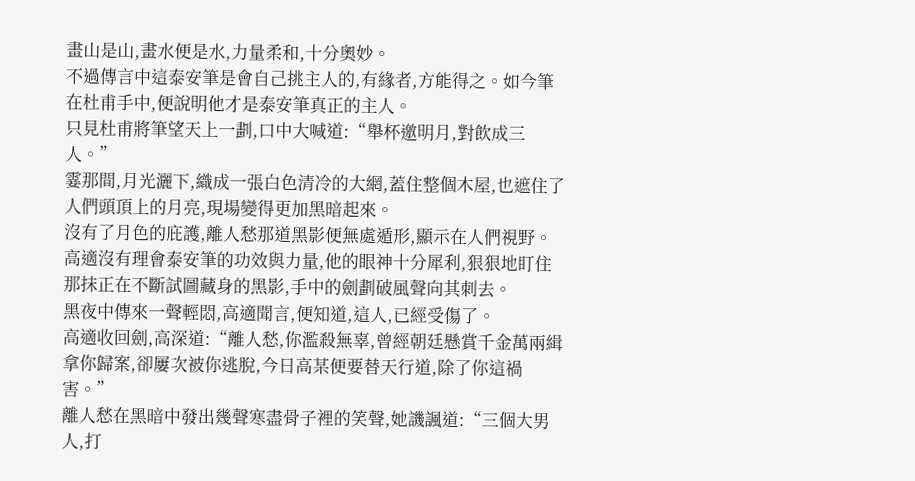畫山是山,畫水便是水,力量柔和,十分奧妙。
不過傳言中這泰安筆是會自己挑主人的,有緣者,方能得之。如今筆在杜甫手中,便說明他才是泰安筆真正的主人。
只見杜甫將筆望天上一劃,口中大喊道:“舉杯邀明月,對飲成三人。”
霎那間,月光灑下,織成一張白色清冷的大網,蓋住整個木屋,也遮住了人們頭頂上的月亮,現場變得更加黑暗起來。
沒有了月色的庇護,離人愁那道黑影便無處遁形,顯示在人們視野。
高適沒有理會泰安筆的功效與力量,他的眼神十分犀利,狠狠地盯住那抹正在不斷試圖藏身的黑影,手中的劍劃破風聲向其刺去。
黑夜中傳來一聲輕悶,高適聞言,便知道,這人,已經受傷了。
高適收回劍,高深道:“離人愁,你濫殺無辜,曾經朝廷懸賞千金萬兩緝拿你歸案,卻屢次被你逃脫,今日高某便要替天行道,除了你這禍害。”
離人愁在黑暗中發出幾聲寒盡骨子裡的笑聲,她譏諷道:“三個大男人,打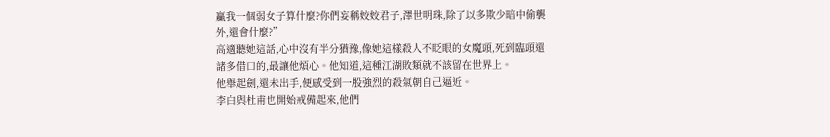贏我一個弱女子算什麼?你們妄稱姣姣君子,澤世明珠,除了以多欺少暗中偷襲外,還會什麼?”
高適聽她這話,心中沒有半分猶豫,像她這樣殺人不眨眼的女魔頭,死到臨頭還諸多借口的,最讓他煩心。他知道,這種江湖敗類就不該留在世界上。
他舉起劍,還未出手,便感受到一股強烈的殺氣朝自己逼近。
李白與杜甫也開始戒備起來,他們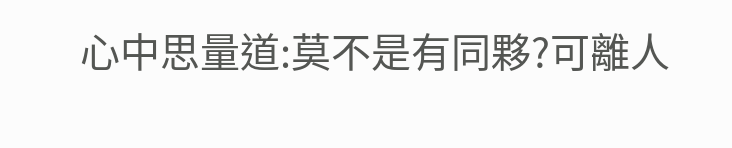心中思量道:莫不是有同夥?可離人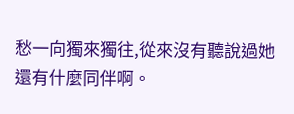愁一向獨來獨往,從來沒有聽說過她還有什麼同伴啊。